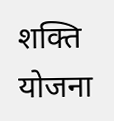शक्ति योजना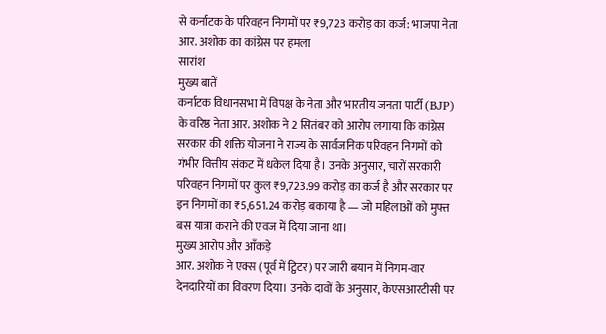से कर्नाटक के परिवहन निगमों पर ₹9,723 करोड़ का कर्ज: भाजपा नेता आर. अशोक का कांग्रेस पर हमला
सारांश
मुख्य बातें
कर्नाटक विधानसभा में विपक्ष के नेता और भारतीय जनता पार्टी (BJP) के वरिष्ठ नेता आर. अशोक ने 2 सितंबर को आरोप लगाया कि कांग्रेस सरकार की शक्ति योजना ने राज्य के सार्वजनिक परिवहन निगमों को गंभीर वित्तीय संकट में धकेल दिया है। उनके अनुसार, चारों सरकारी परिवहन निगमों पर कुल ₹9,723.99 करोड़ का कर्ज है और सरकार पर इन निगमों का ₹5,651.24 करोड़ बकाया है — जो महिलाओं को मुफ्त बस यात्रा कराने की एवज में दिया जाना था।
मुख्य आरोप और आँकड़े
आर. अशोक ने एक्स (पूर्व में ट्विटर) पर जारी बयान में निगम-वार देनदारियों का विवरण दिया। उनके दावों के अनुसार, केएसआरटीसी पर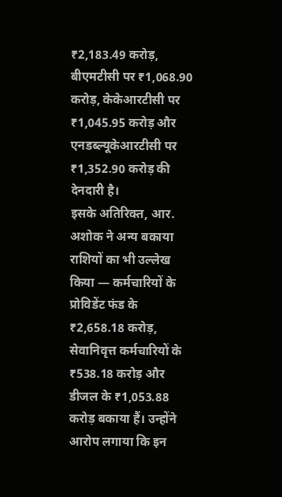₹2,183.49 करोड़, बीएमटीसी पर ₹1,068.90 करोड़, केकेआरटीसी पर ₹1,045.95 करोड़ और एनडब्ल्यूकेआरटीसी पर ₹1,352.90 करोड़ की देनदारी है।
इसके अतिरिक्त, आर. अशोक ने अन्य बकाया राशियों का भी उल्लेख किया — कर्मचारियों के प्रोविडेंट फंड के ₹2,658.18 करोड़, सेवानिवृत्त कर्मचारियों के ₹538.18 करोड़ और डीजल के ₹1,053.88 करोड़ बकाया हैं। उन्होंने आरोप लगाया कि इन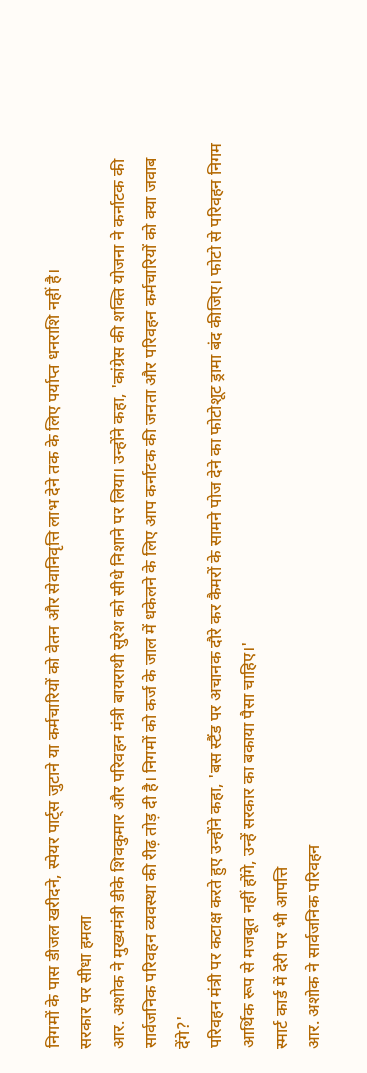निगमों के पास डीजल खरीदने, स्पेयर पार्ट्स जुटाने या कर्मचारियों को वेतन और सेवानिवृत्ति लाभ देने तक के लिए पर्याप्त धनराशि नहीं है।
सरकार पर सीधा हमला
आर. अशोक ने मुख्यमंत्री डीके शिवकुमार और परिवहन मंत्री बायराथी सुरेश को सीधे निशाने पर लिया। उन्होंने कहा, 'कांग्रेस की शक्ति योजना ने कर्नाटक की सार्वजनिक परिवहन व्यवस्था की रीढ़ तोड़ दी है। निगमों को कर्ज के जाल में धकेलने के लिए आप कर्नाटक की जनता और परिवहन कर्मचारियों को क्या जवाब देंगे?'
परिवहन मंत्री पर कटाक्ष करते हुए उन्होंने कहा, 'बस स्टैंड पर अचानक दौरे कर कैमरों के सामने पोज देने का फोटोशूट ड्रामा बंद कीजिए। फोटो से परिवहन निगम आर्थिक रूप से मजबूत नहीं होंगे, उन्हें सरकार का बकाया पैसा चाहिए।'
स्मार्ट कार्ड में देरी पर भी आपत्ति
आर. अशोक ने सार्वजनिक परिवहन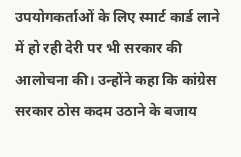उपयोगकर्ताओं के लिए स्मार्ट कार्ड लाने में हो रही देरी पर भी सरकार की आलोचना की। उन्होंने कहा कि कांग्रेस सरकार ठोस कदम उठाने के बजाय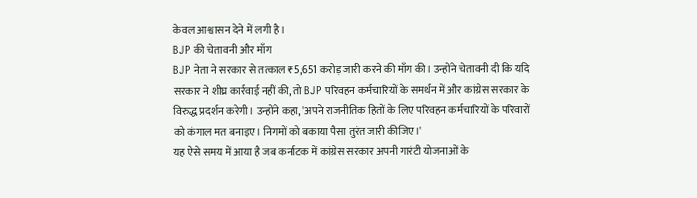केवल आश्वासन देने में लगी है।
BJP की चेतावनी और माँग
BJP नेता ने सरकार से तत्काल ₹5,651 करोड़ जारी करने की माँग की। उन्होंने चेतावनी दी कि यदि सरकार ने शीघ्र कार्रवाई नहीं की, तो BJP परिवहन कर्मचारियों के समर्थन में और कांग्रेस सरकार के विरुद्ध प्रदर्शन करेगी। उन्होंने कहा, 'अपने राजनीतिक हितों के लिए परिवहन कर्मचारियों के परिवारों को कंगाल मत बनाइए। निगमों को बकाया पैसा तुरंत जारी कीजिए।'
यह ऐसे समय में आया है जब कर्नाटक में कांग्रेस सरकार अपनी गारंटी योजनाओं के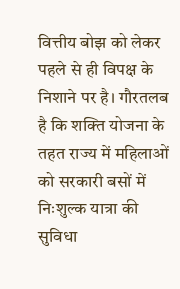वित्तीय बोझ को लेकर पहले से ही विपक्ष के निशाने पर है। गौरतलब है कि शक्ति योजना के तहत राज्य में महिलाओं को सरकारी बसों में निःशुल्क यात्रा की सुविधा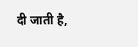दी जाती है,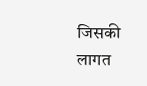जिसकी लागत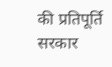की प्रतिपूर्ति सरकार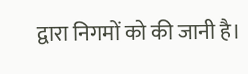द्वारा निगमों को की जानी है।